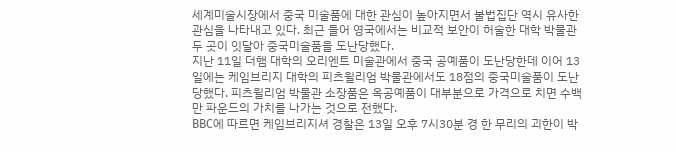세계미술시장에서 중국 미술품에 대한 관심이 높아지면서 불법집단 역시 유사한 관심을 나타내고 있다. 최근 들어 영국에서는 비교적 보안이 허술한 대학 박물관 두 곳이 잇달아 중국미술품을 도난당했다.
지난 11일 더햄 대학의 오리엔트 미술관에서 중국 공예품이 도난당한데 이어 13일에는 케임브리지 대학의 피츠윌리엄 박물관에서도 18점의 중국미술품이 도난당했다. 피츠윌리엄 박물관 소장품은 옥공예품이 대부분으로 가격으로 치면 수백만 파운드의 가치를 나가는 것으로 전했다.
BBC에 따르면 케임브리지셔 경찰은 13일 오후 7시30분 경 한 무리의 괴한이 박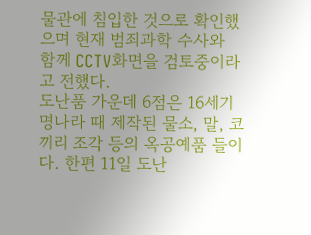물관에 침입한 것으로 확인했으며 현재 범죄과학 수사와 함께 CCTV화면을 검토중이라고 전했다.
도난품 가운데 6점은 16세기 명나라 때 제작된 물소, 말, 코끼리 조각 등의 옥공예품 들이다. 한편 11일 도난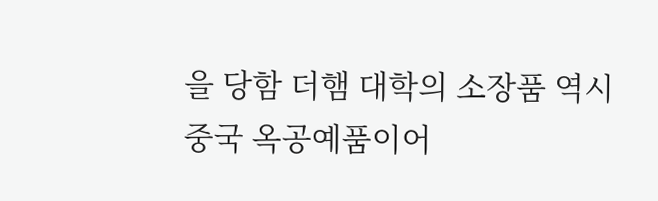을 당함 더햄 대학의 소장품 역시 중국 옥공예품이어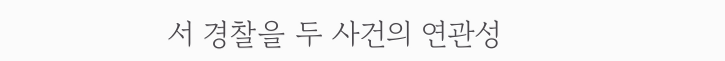서 경찰을 두 사건의 연관성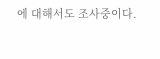에 대해서도 조사중이다.